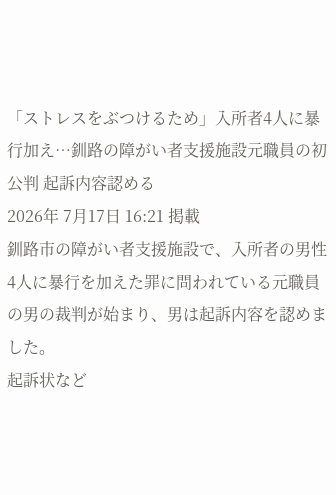「ストレスをぶつけるため」入所者4人に暴行加え…釧路の障がい者支援施設元職員の初公判 起訴内容認める
2026年 7月17日 16:21 掲載
釧路市の障がい者支援施設で、入所者の男性4人に暴行を加えた罪に問われている元職員の男の裁判が始まり、男は起訴内容を認めました。
起訴状など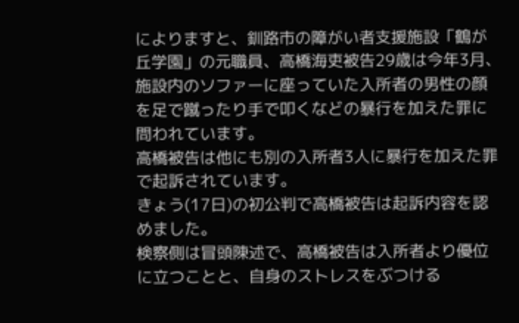によりますと、釧路市の障がい者支援施設「鶴が丘学園」の元職員、高橋海吏被告29歳は今年3月、施設内のソファーに座っていた入所者の男性の顔を足で蹴ったり手で叩くなどの暴行を加えた罪に問われています。
高橋被告は他にも別の入所者3人に暴行を加えた罪で起訴されています。
きょう(17日)の初公判で高橋被告は起訴内容を認めました。
検察側は冒頭陳述で、高橋被告は入所者より優位に立つことと、自身のストレスをぶつける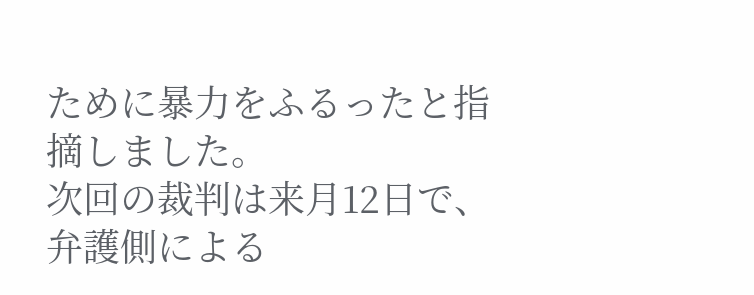ために暴力をふるったと指摘しました。
次回の裁判は来月12日で、弁護側による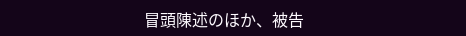冒頭陳述のほか、被告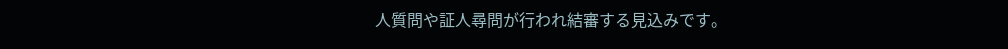人質問や証人尋問が行われ結審する見込みです。